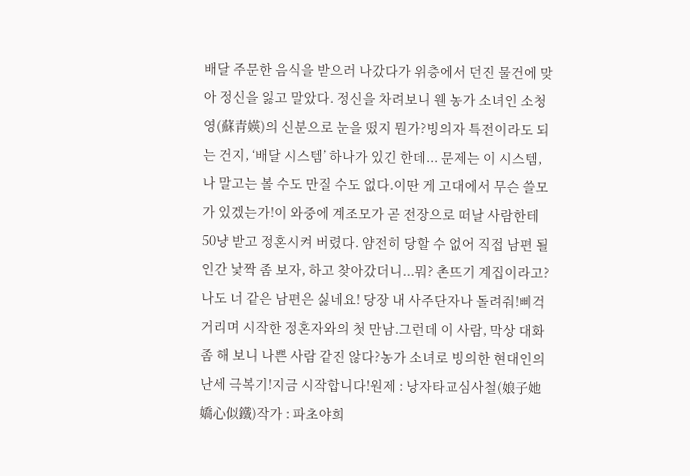배달 주문한 음식을 받으러 나갔다가 위층에서 던진 물건에 맞아 정신을 잃고 말았다. 정신을 차려보니 웬 농가 소녀인 소청영(蘇青媖)의 신분으로 눈을 떴지 뭔가?빙의자 특전이라도 되는 건지, ‘배달 시스템’ 하나가 있긴 한데... 문제는 이 시스템, 나 말고는 볼 수도 만질 수도 없다.이딴 게 고대에서 무슨 쓸모가 있겠는가!이 와중에 계조모가 곧 전장으로 떠날 사람한테 50냥 받고 정혼시켜 버렸다. 얌전히 당할 수 없어 직접 남편 될 인간 낯짝 좀 보자, 하고 찾아갔더니...뭐? 촌뜨기 계집이라고?나도 너 같은 남편은 싫네요! 당장 내 사주단자나 돌려줘!삐걱거리며 시작한 정혼자와의 첫 만남.그런데 이 사람, 막상 대화 좀 해 보니 나쁜 사람 같진 않다?농가 소녀로 빙의한 현대인의 난세 극복기!지금 시작합니다!원제 : 낭자타교심사철(娘子她嬌心似鐵)작가 : 파초야희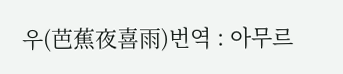우(芭蕉夜喜雨)번역 : 아무르